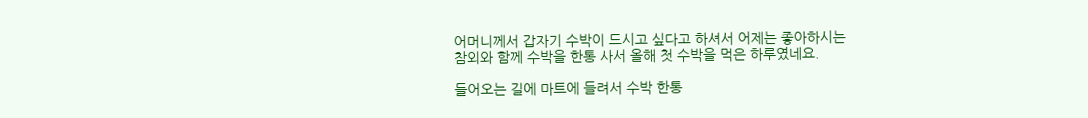어머니께서 갑자기 수박이 드시고 싶다고 하셔서 어제는 좋아하시는
참외와 함께 수박을 한통 사서 올해 첫 수박을 먹은 하루였네요.

들어오는 길에 마트에 들려서 수박 한통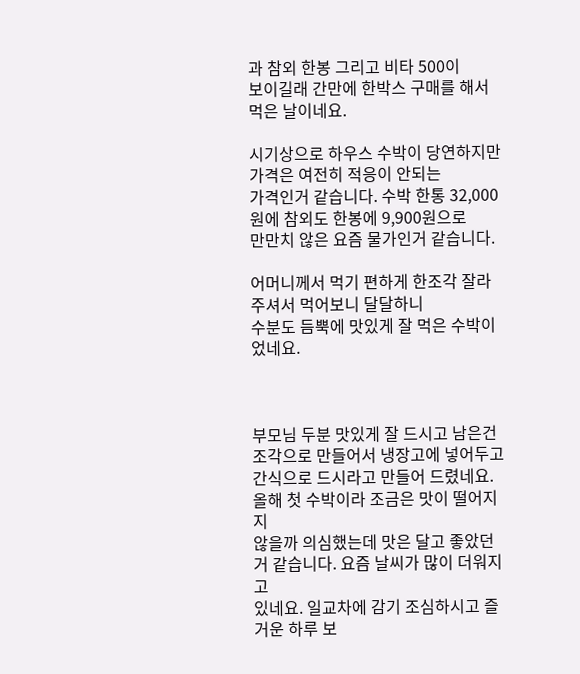과 참외 한봉 그리고 비타 500이
보이길래 간만에 한박스 구매를 해서 먹은 날이네요.

시기상으로 하우스 수박이 당연하지만 가격은 여전히 적응이 안되는
가격인거 같습니다. 수박 한통 32,000원에 참외도 한봉에 9,900원으로
만만치 않은 요즘 물가인거 같습니다.

어머니께서 먹기 편하게 한조각 잘라 주셔서 먹어보니 달달하니
수분도 듬뿍에 맛있게 잘 먹은 수박이었네요.



부모님 두분 맛있게 잘 드시고 남은건 조각으로 만들어서 냉장고에 넣어두고
간식으로 드시라고 만들어 드렸네요. 올해 첫 수박이라 조금은 맛이 떨어지지
않을까 의심했는데 맛은 달고 좋았던거 같습니다. 요즘 날씨가 많이 더워지고
있네요. 일교차에 감기 조심하시고 즐거운 하루 보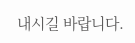내시길 바랍니다.